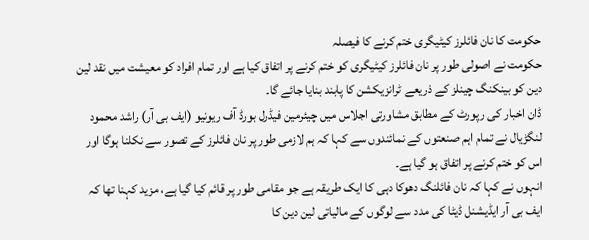حکومت کا نان فائلرز کیٹیگری ختم کرنے کا فیصلہ
حکومت نے اصولی طور پر نان فائلرز کیٹیگری کو ختم کرنے پر اتفاق کیا ہے اور تمام افراد کو معیشت میں نقد لین دین کو بینکنگ چینلز کے ذریعے ٹرانزیکشن کا پابند بنایا جائے گا۔
ڈان اخبار کی رپورٹ کے مطابق مشاورتی اجلاس میں چیئرمین فیڈرل بورڈ آف ریونیو (ایف بی آر) راشد محمود لنگڑیال نے تمام اہم صنعتوں کے نمائندوں سے کہا کہ ہم لازمی طور پر نان فائلرز کے تصور سے نکلنا ہوگا اور اس کو ختم کرنے پر اتفاق ہو گیا ہے۔
انہوں نے کہا کہ نان فائلنگ دھوکا دہی کا ایک طریقہ ہے جو مقامی طور پر قائم کیا گیا ہے، مزید کہنا تھا کہ ایف بی آر ایڈیشنل ڈیٹا کی مدد سے لوگوں کے مالیاتی لین دین کا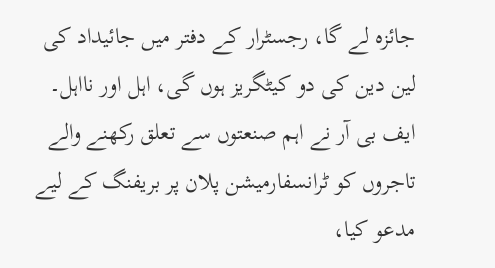جائزہ لے گا، رجسٹرار کے دفتر میں جائیداد کی لین دین کی دو کیٹگریز ہوں گی، اہل اور نااہل۔
ایف بی آر نے اہم صنعتوں سے تعلق رکھنے والے تاجروں کو ٹرانسفارمیشن پلان پر بریفنگ کے لیے مدعو کیا،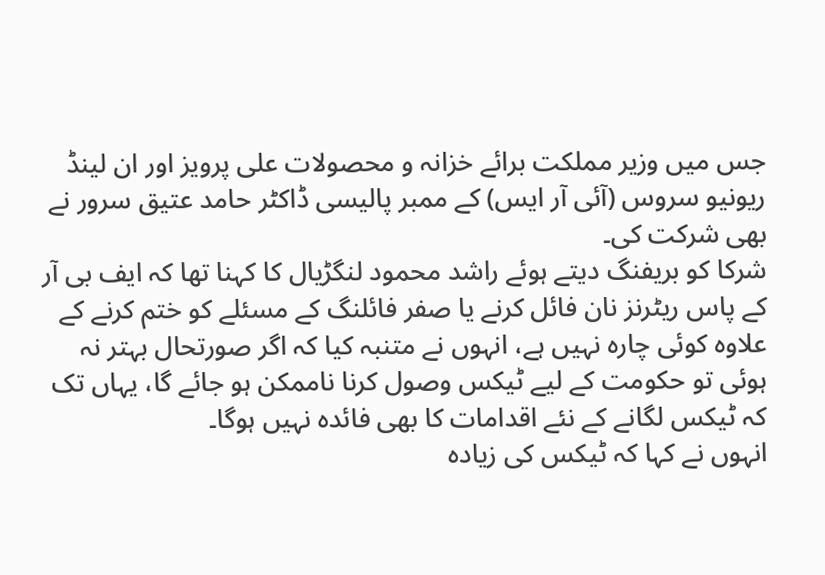جس میں وزیر مملکت برائے خزانہ و محصولات علی پرویز اور ان لینڈ ریونیو سروس (آئی آر ایس) کے ممبر پالیسی ڈاکٹر حامد عتیق سرور نے بھی شرکت کی۔
شرکا کو بریفنگ دیتے ہوئے راشد محمود لنگڑیال کا کہنا تھا کہ ایف بی آر کے پاس ریٹرنز نان فائل کرنے یا صفر فائلنگ کے مسئلے کو ختم کرنے کے علاوہ کوئی چارہ نہیں ہے، انہوں نے متنبہ کیا کہ اگر صورتحال بہتر نہ ہوئی تو حکومت کے لیے ٹیکس وصول کرنا ناممکن ہو جائے گا، یہاں تک کہ ٹیکس لگانے کے نئے اقدامات کا بھی فائدہ نہیں ہوگا۔
انہوں نے کہا کہ ٹیکس کی زیادہ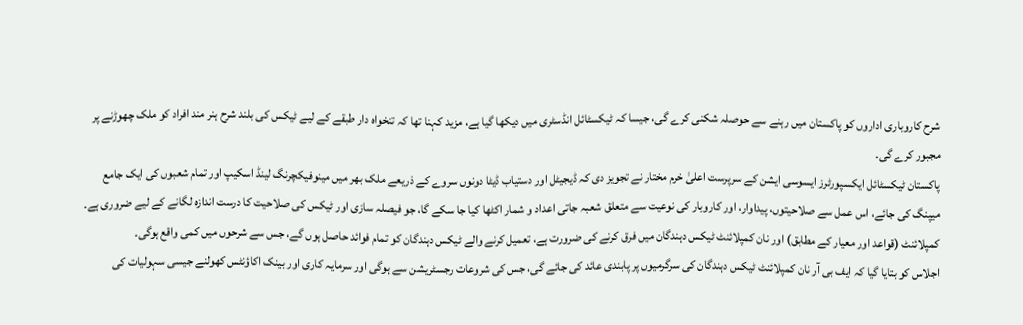شرح کاروباری اداروں کو پاکستان میں رہنے سے حوصلہ شکنی کرے گی، جیسا کہ ٹیکسٹائل انڈسٹری میں دیکھا گیا ہے، مزید کہنا تھا کہ تنخواہ دار طبقے کے لیے ٹیکس کی بلند شرح ہنر مند افراد کو ملک چھوڑنے پر مجبور کرے گی۔
پاکستان ٹیکسٹائل ایکسپورٹرز ایسوسی ایشن کے سرپرست اعلیٰ خرم مختار نے تجویز دی کہ ڈیجیٹل اور دستیاب ڈیٹا دونوں سروے کے ذریعے ملک بھر میں مینوفیکچرنگ لینڈ اسکیپ اور تمام شعبوں کی ایک جامع میپنگ کی جائے، اس عمل سے صلاحیتوں، پیداوار، اور کاروبار کی نوعیت سے متعلق شعبہ جاتی اعداد و شمار اکٹھا کیا جا سکے گا، جو فیصلہ سازی اور ٹیکس کی صلاحیت کا درست اندازہ لگانے کے لیے ضروری ہے۔
کمپلائنٹ (قواعد اور معیار کے مطابق) اور نان کمپلائنٹ ٹیکس دہندگان میں فرق کرنے کی ضرورت ہے، تعمیل کرنے والے ٹیکس دہندگان کو تمام فوائد حاصل ہوں گے، جس سے شرحوں میں کمی واقع ہوگی۔
اجلاس کو بتایا گیا کہ ایف بی آر نان کمپلائنٹ ٹیکس دہندگان کی سرگرمیوں پر پابندی عائد کی جائے گی، جس کی شروعات رجسٹریشن سے ہوگی اور سرمایہ کاری اور بینک اکاؤنٹس کھولنے جیسی سہولیات کی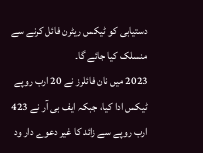دستیابی کو ٹیکس ریٹرن فائل کرنے سے منسلک کیا جائے گا۔
2023 میں نان فائلرز نے 20 ارب روپے ٹیکس ادا کیا، جبکہ ایف بی آر نے 423 ارب روپے سے زائد کا غیر دعوے دار ود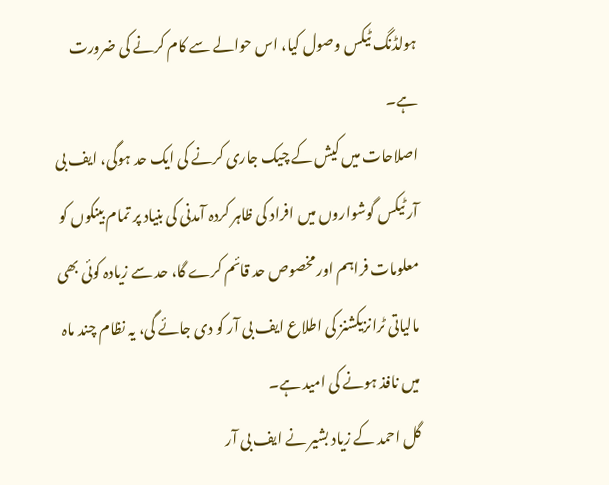ہولڈنگ ٹیکس وصول کیا، اس حوالے سے کام کرنے کی ضرورت ہے۔
اصلاحات میں کیش کے چیک جاری کرنے کی ایک حد ہوگی، ایف بی آر ٹیکس گوشواروں میں افراد کی ظاہر کردہ آمدنی کی بنیاد پر تمام بینکوں کو معلومات فراہم اور مخصوص حد قائم کرے گا، حد سے زیادہ کوئی بھی مالیاتی ٹرانزیکشنز کی اطلاع ایف بی آر کو دی جائے گی، یہ نظام چند ماہ میں نافذ ہونے کی امید ہے۔
گل احمد کے زیاد بشیر نے ایف بی آر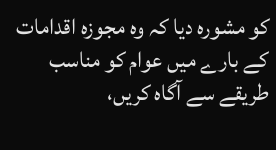کو مشورہ دیا کہ وہ مجوزہ اقدامات کے بارے میں عوام کو مناسب طریقے سے آگاہ کریں،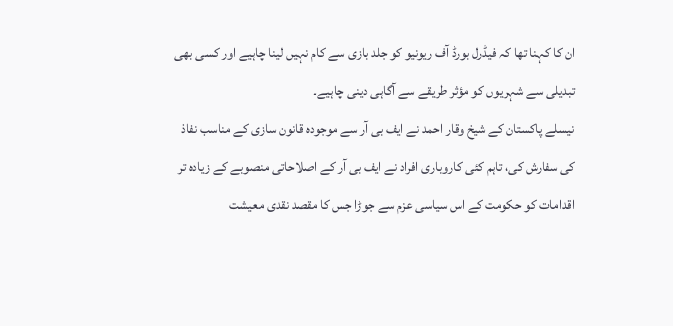ان کا کہنا تھا کہ فیڈرل بورڈ آف ریونیو کو جلد بازی سے کام نہیں لینا چاہیے اور کسی بھی تبدیلی سے شہریوں کو مؤثر طریقے سے آگاہی دینی چاہیے۔
نیسلے پاکستان کے شیخ وقار احمد نے ایف بی آر سے موجودہ قانون سازی کے مناسب نفاذ کی سفارش کی، تاہم کئی کاروباری افراد نے ایف بی آر کے اصلاحاتی منصوبے کے زیادہ تر اقدامات کو حکومت کے اس سیاسی عزم سے جوڑا جس کا مقصد نقدی معیشت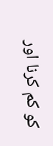کو کم کرنا اور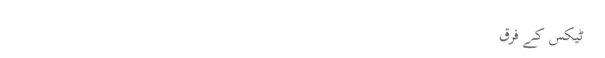ٹیکس کے فرق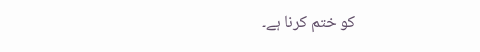کو ختم کرنا ہے۔